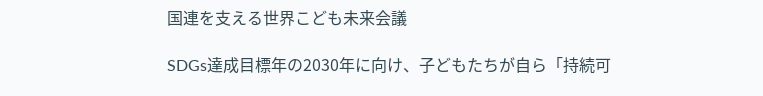国連を支える世界こども未来会議

SDGs達成目標年の2030年に向け、子どもたちが自ら「持続可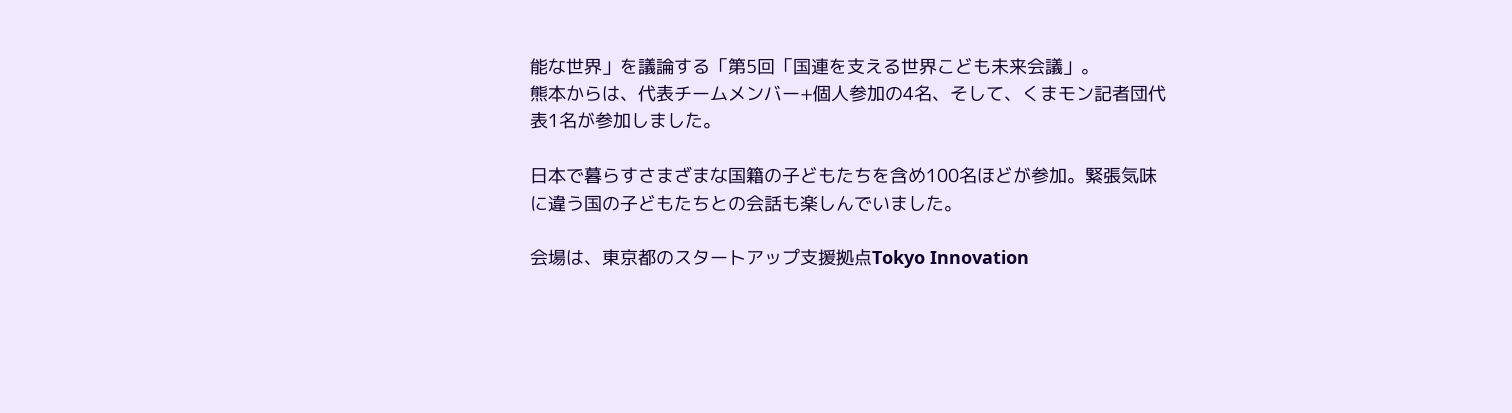能な世界」を議論する「第5回「国連を支える世界こども未来会議」。
熊本からは、代表チームメンバー+個人参加の4名、そして、くまモン記者団代表1名が参加しました。

日本で暮らすさまざまな国籍の子どもたちを含め100名ほどが参加。緊張気味に違う国の子どもたちとの会話も楽しんでいました。

会場は、東京都のスタートアップ支援拠点Tokyo Innovation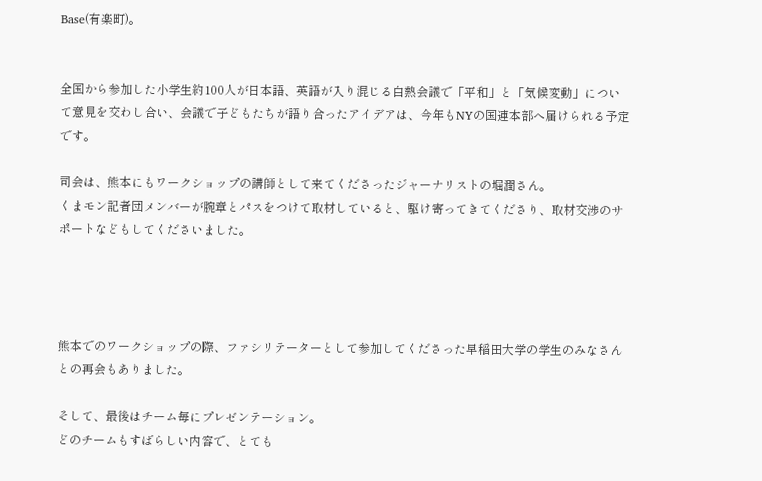Base(有楽町)。


全国から参加した小学生約100人が日本語、英語が入り混じる白熱会議で「平和」と「気候変動」について意見を交わし合い、会議で子どもたちが語り合ったアイデアは、今年もNYの国連本部へ届けられる予定です。

司会は、熊本にもワークショップの講師として来てくださったジャーナリストの堀潤さん。
くまモン記者団メンバーが腕章とパスをつけて取材していると、駆け寄ってきてくださり、取材交渉のサポートなどもしてくださいました。




熊本でのワークショップの際、ファシリテーターとして参加してくださった早稲田大学の学生のみなさんとの再会もありました。

そして、最後はチーム毎にプレゼンテーション。
どのチームもすばらしい内容で、とても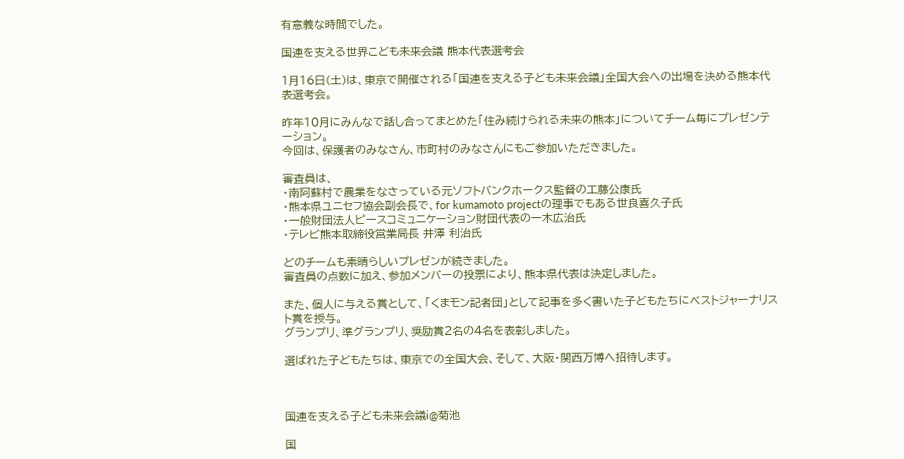有意義な時間でした。

国連を支える世界こども未来会議 熊本代表選考会

1月16日(土)は、東京で開催される「国連を支える子ども未来会議」全国大会への出場を決める熊本代表選考会。

昨年10月にみんなで話し合ってまとめた「住み続けられる未来の熊本」についてチーム毎にプレゼンテーション。
今回は、保護者のみなさん、市町村のみなさんにもご参加いただきました。

審査員は、
・南阿蘇村で農業をなさっている元ソフトバンクホークス監督の工藤公康氏
・熊本県ユニセフ協会副会長で、for kumamoto projectの理事でもある世良喜久子氏
・一般財団法人ピースコミュニケーション財団代表の一木広治氏
・テレビ熊本取締役営業局長 井澤 利治氏

どのチームも素晴らしいプレゼンが続きました。
審査員の点数に加え、参加メンバーの投票により、熊本県代表は決定しました。

また、個人に与える賞として、「くまモン記者団」として記事を多く書いた子どもたちにベストジャーナリスト賞を授与。
グランプリ、準グランプリ、奨励賞2名の4名を表彰しました。

選ばれた子どもたちは、東京での全国大会、そして、大阪・関西万博へ招待します。



国連を支える子ども未来会議i@菊池

国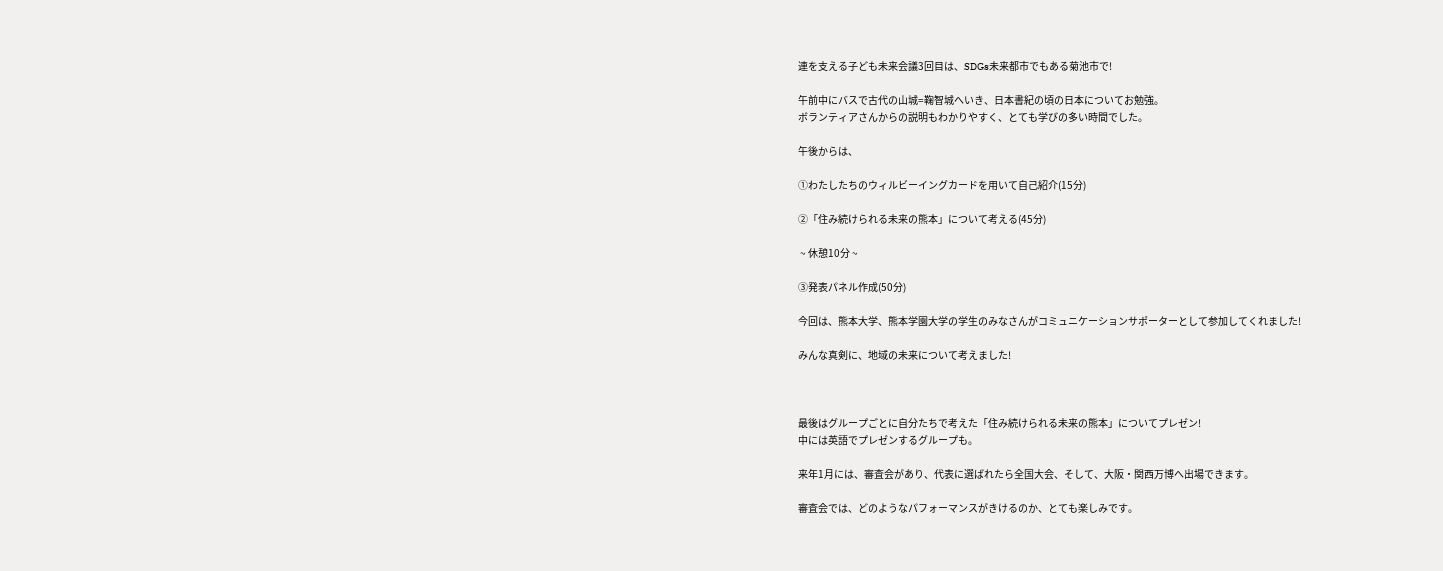連を支える子ども未来会議3回目は、SDGs未来都市でもある菊池市で!

午前中にバスで古代の山城=鞠智城へいき、日本書紀の頃の日本についてお勉強。
ボランティアさんからの説明もわかりやすく、とても学びの多い時間でした。

午後からは、

①わたしたちのウィルビーイングカードを用いて自己紹介(15分)

②「住み続けられる未来の熊本」について考える(45分)

 ~ 休憩10分 ~

③発表パネル作成(50分)

今回は、熊本大学、熊本学園大学の学生のみなさんがコミュニケーションサポーターとして参加してくれました!

みんな真剣に、地域の未来について考えました!



最後はグループごとに自分たちで考えた「住み続けられる未来の熊本」についてプレゼン!
中には英語でプレゼンするグループも。

来年1月には、審査会があり、代表に選ばれたら全国大会、そして、大阪・関西万博へ出場できます。

審査会では、どのようなパフォーマンスがきけるのか、とても楽しみです。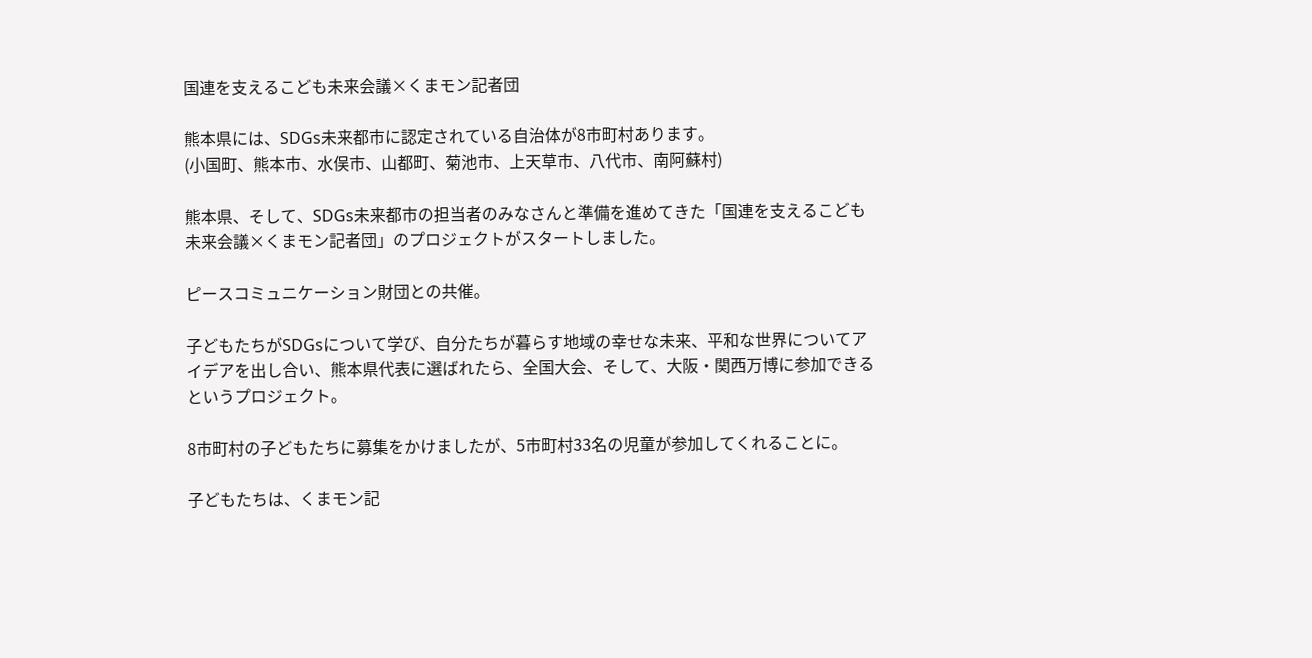国連を支えるこども未来会議×くまモン記者団

熊本県には、SDGs未来都市に認定されている自治体が8市町村あります。
(小国町、熊本市、水俣市、山都町、菊池市、上天草市、八代市、南阿蘇村)

熊本県、そして、SDGs未来都市の担当者のみなさんと準備を進めてきた「国連を支えるこども未来会議×くまモン記者団」のプロジェクトがスタートしました。

ピースコミュニケーション財団との共催。

子どもたちがSDGsについて学び、自分たちが暮らす地域の幸せな未来、平和な世界についてアイデアを出し合い、熊本県代表に選ばれたら、全国大会、そして、大阪・関西万博に参加できるというプロジェクト。

8市町村の子どもたちに募集をかけましたが、5市町村33名の児童が参加してくれることに。

子どもたちは、くまモン記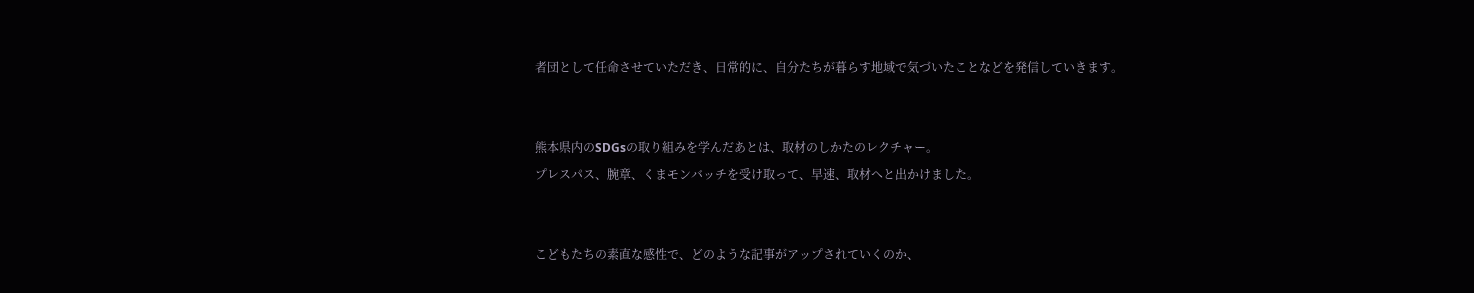者団として任命させていただき、日常的に、自分たちが暮らす地域で気づいたことなどを発信していきます。


熊本県内のSDGsの取り組みを学んだあとは、取材のしかたのレクチャー。
プレスパス、腕章、くまモンバッチを受け取って、早速、取材へと出かけました。


こどもたちの素直な感性で、どのような記事がアップされていくのか、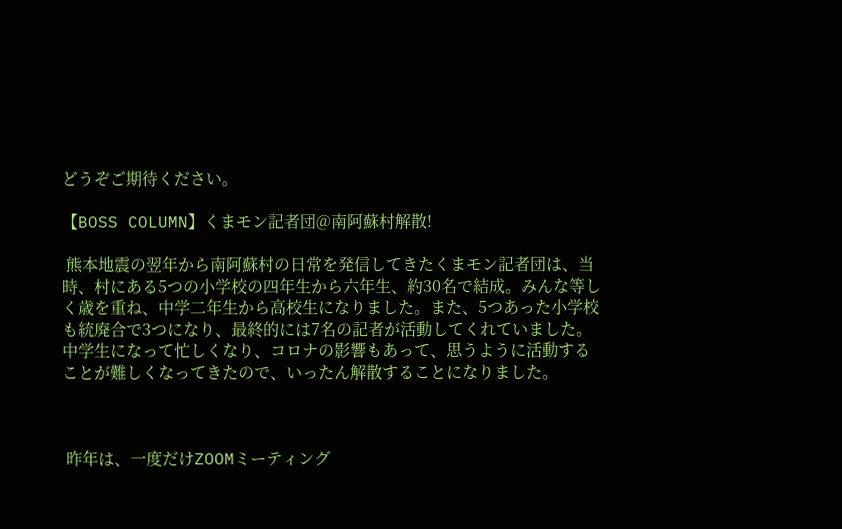どうぞご期待ください。

【BOSS COLUMN】くまモン記者団@南阿蘇村解散!

 熊本地震の翌年から南阿蘇村の日常を発信してきたくまモン記者団は、当時、村にある5つの小学校の四年生から六年生、約30名で結成。みんな等しく歳を重ね、中学二年生から高校生になりました。また、5つあった小学校も統廃合で3つになり、最終的には7名の記者が活動してくれていました。中学生になって忙しくなり、コロナの影響もあって、思うように活動することが難しくなってきたので、いったん解散することになりました。



 昨年は、一度だけZOOMミーティング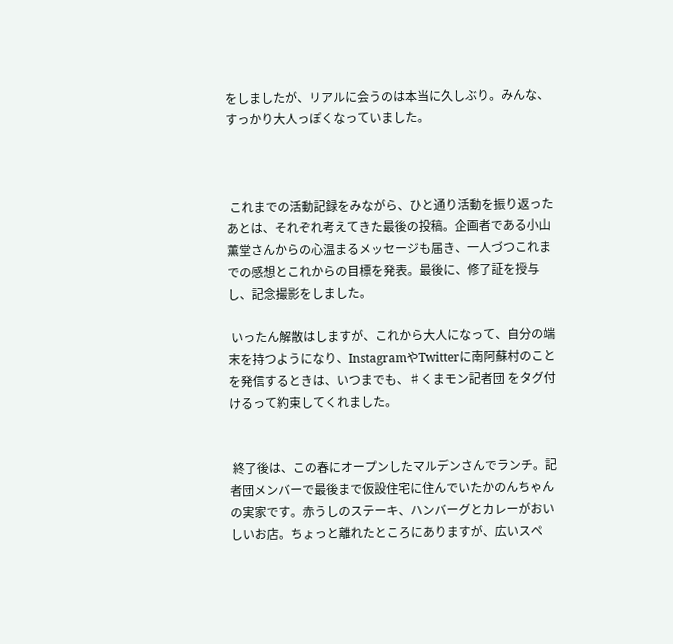をしましたが、リアルに会うのは本当に久しぶり。みんな、すっかり大人っぽくなっていました。



 これまでの活動記録をみながら、ひと通り活動を振り返ったあとは、それぞれ考えてきた最後の投稿。企画者である小山薫堂さんからの心温まるメッセージも届き、一人づつこれまでの感想とこれからの目標を発表。最後に、修了証を授与し、記念撮影をしました。

 いったん解散はしますが、これから大人になって、自分の端末を持つようになり、InstagramやTwitterに南阿蘇村のことを発信するときは、いつまでも、♯くまモン記者団 をタグ付けるって約束してくれました。


 終了後は、この春にオープンしたマルデンさんでランチ。記者団メンバーで最後まで仮設住宅に住んでいたかのんちゃんの実家です。赤うしのステーキ、ハンバーグとカレーがおいしいお店。ちょっと離れたところにありますが、広いスペ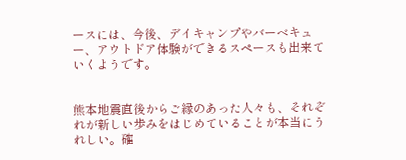ースには、今後、デイキャンプやバーベキュー、アウトドア体験ができるスペースも出来ていくようです。


熊本地震直後からご縁のあった人々も、それぞれが新しい歩みをはじめていることが本当にうれしい。確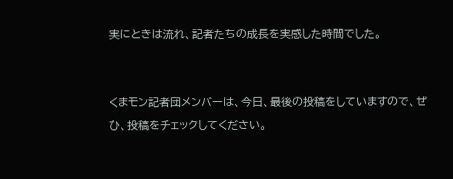実にときは流れ、記者たちの成長を実感した時間でした。


くまモン記者団メンバーは、今日、最後の投稿をしていますので、ぜひ、投稿をチェックしてください。